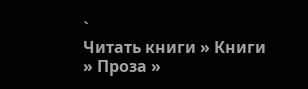`
Читать книги » Книги » Проза »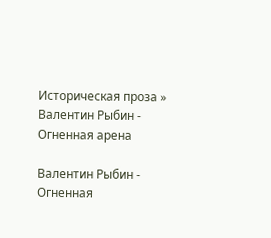Историческая проза » Валентин Рыбин - Огненная арена

Валентин Рыбин - Огненная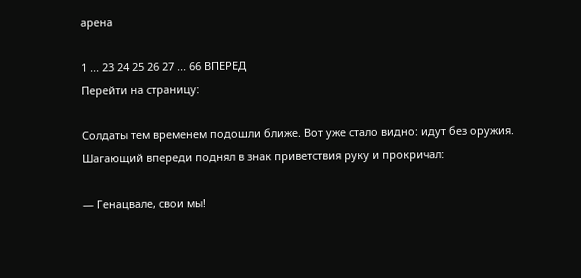арена

1 ... 23 24 25 26 27 ... 66 ВПЕРЕД
Перейти на страницу:

Солдаты тем временем подошли ближе. Вот уже стало видно: идут без оружия. Шагающий впереди поднял в знак приветствия руку и прокричал:

— Генацвале, свои мы!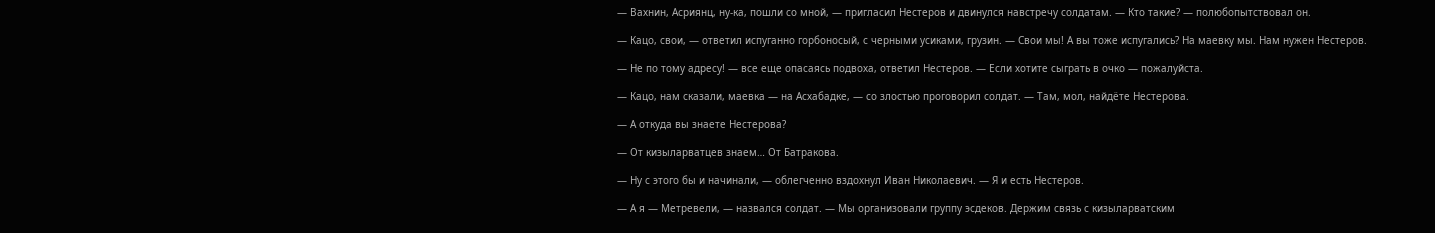— Вахнин, Асриянц, ну-ка, пошли со мной, — пригласил Нестеров и двинулся навстречу солдатам. — Кто такие? — полюбопытствовал он.

— Кацо, свои, — ответил испуганно горбоносый, с черными усиками, грузин. — Свои мы! А вы тоже испугались? На маевку мы. Нам нужен Нестеров.

— Не по тому адресу! — все еще опасаясь подвоха, ответил Нестеров. — Если хотите сыграть в очко — пожалуйста.

— Кацо, нам сказали, маевка — на Асхабадке, — со злостью проговорил солдат. — Там, мол, найдёте Нестерова.

— А откуда вы знаете Нестерова?

— От кизыларватцев знаем… От Батракова.

— Ну с этого бы и начинали, — облегченно вздохнул Иван Николаевич. — Я и есть Нестеров.

— А я — Метревели, — назвался солдат. — Мы организовали группу эсдеков. Держим связь с кизыларватским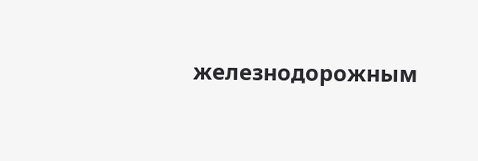железнодорожным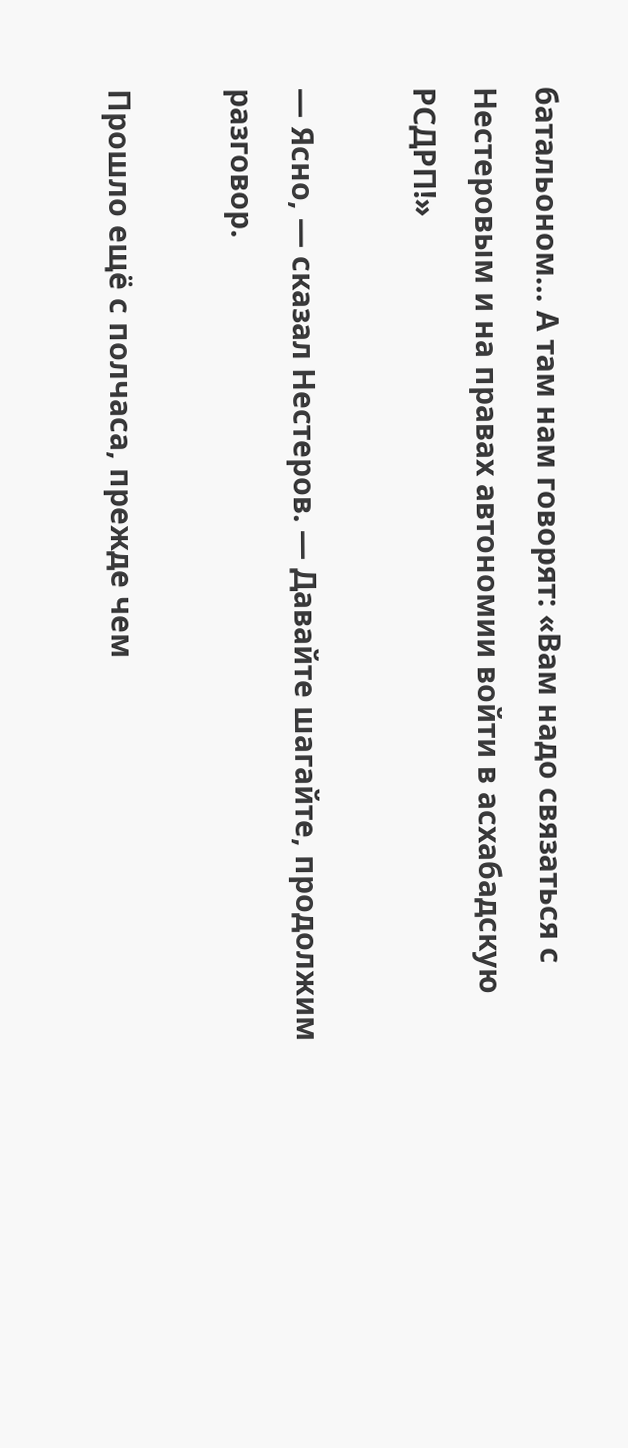батальоном… А там нам говорят: «Вам надо связаться с Нестеровым и на правах автономии войти в асхабадскую РСДРП!»

— Ясно, — сказал Нестеров. — Давайте шагайте, продолжим разговор.

Прошло ещё с полчаса, прежде чем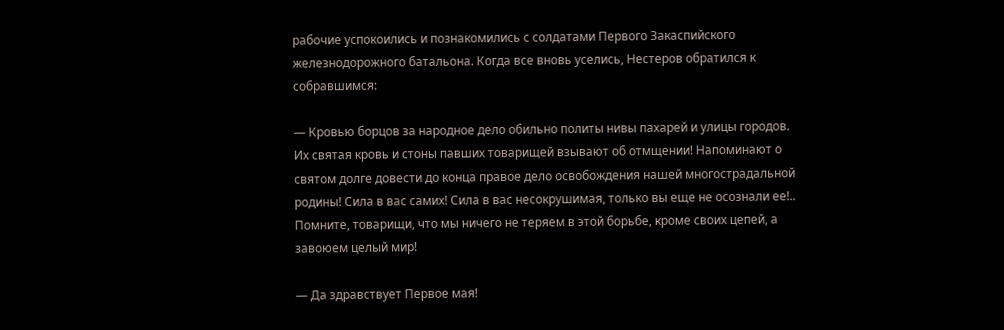рабочие успокоились и познакомились с солдатами Первого Закаспийского железнодорожного батальона. Когда все вновь уселись, Нестеров обратился к собравшимся:

— Кровью борцов за народное дело обильно политы нивы пахарей и улицы городов. Их святая кровь и стоны павших товарищей взывают об отмщении! Напоминают о святом долге довести до конца правое дело освобождения нашей многострадальной родины! Сила в вас самих! Сила в вас несокрушимая, только вы еще не осознали ее!.. Помните, товарищи, что мы ничего не теряем в этой борьбе, кроме своих цепей, а завоюем целый мир!

— Да здравствует Первое мая!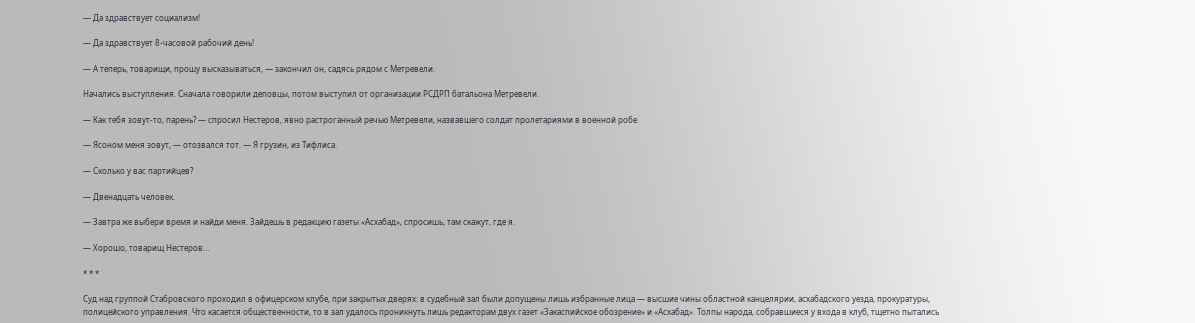— Да здравствует социализм!

— Да здравствует 8-часовой рабочий день!

— А теперь, товарищи, прошу высказываться, — закончил он, садясь рядом с Метревели.

Начались выступления. Сначала говорили деповцы, потом выступил от организации РСДРП батальона Метревели.

— Как тебя зовут-то, парень? — спросил Нестеров, явно растроганный речью Метревели, назвавшего солдат пролетариями в военной робе.

— Ясоном меня зовут, — отозвался тот. — Я грузин, из Тифлиса.

— Сколько у вас партийцев?

— Двенадцать человек.

— Завтра же выбери время и найди меня. Зайдешь в редакцию газеты «Асхабад», спросишь, там скажут, где я.

— Хорошо, товарищ Нестеров…

* * *

Суд над группой Стабровского проходил в офицерском клубе, при закрытых дверях: в судебный зал были допущены лишь избранные лица — высшие чины областной канцелярии, асхабадского уезда, прокуратуры, полицейского управления. Что касается общественности, то в зал удалось проникнуть лишь редакторам двух газет «Закаспийское обозрение» и «Асхабад». Толпы народа, собравшиеся у входа в клуб, тщетно пытались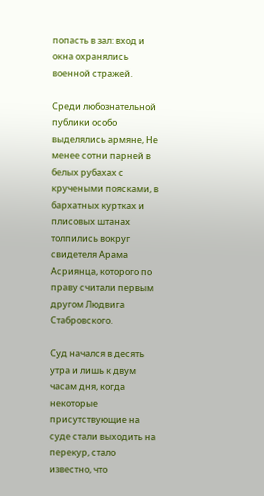попасть в зал: вход и окна охранялись военной стражей.

Среди любознательной публики особо выделялись армяне, Не менее сотни парней в белых рубахах с кручеными поясками, в бархатных куртках и плисовых штанах толпились вокруг свидетеля Арама Асриянца, которого по праву считали первым другом Людвига Стабровского.

Суд начался в десять утра и лишь к двум часам дня, когда некоторые присутствующие на суде стали выходить на перекур, стало известно, что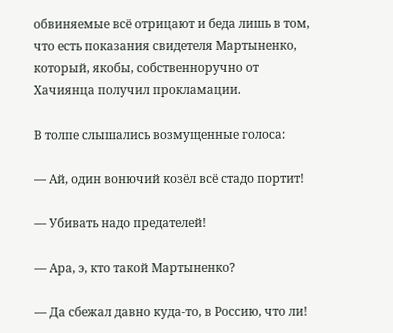обвиняемые всё отрицают и беда лишь в том, что есть показания свидетеля Мартыненко, который, якобы, собственноручно от Хачиянца получил прокламации.

В толпе слышались возмущенные голоса:

— Ай, один вонючий козёл всё стадо портит!

— Убивать надо предателей!

— Ара, э, кто такой Мартыненко?

— Да сбежал давно куда-то, в Россию, что ли!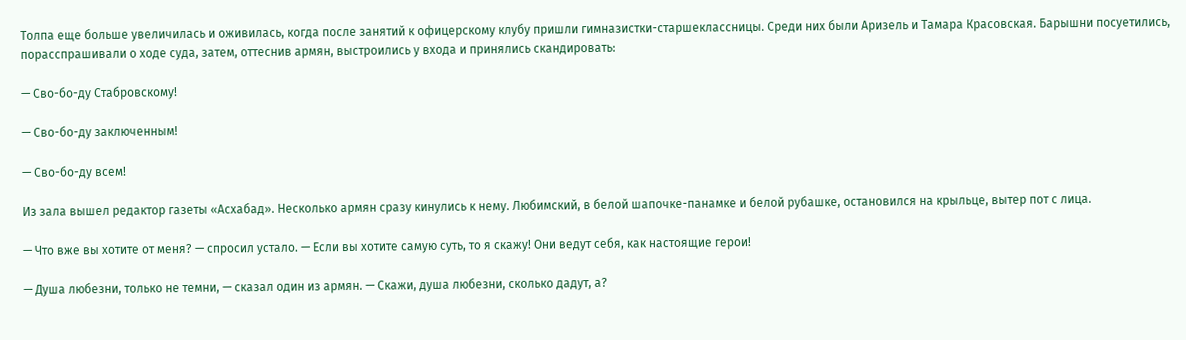Толпа еще больше увеличилась и оживилась, когда после занятий к офицерскому клубу пришли гимназистки-старшеклассницы. Среди них были Аризель и Тамара Красовская. Барышни посуетились, порасспрашивали о ходе суда, затем, оттеснив армян, выстроились у входа и принялись скандировать:

— Сво-бо-ду Стабровскому!

— Сво-бо-ду заключенным!

— Сво-бо-ду всем!

Из зала вышел редактор газеты «Асхабад». Несколько армян сразу кинулись к нему. Любимский, в белой шапочке-панамке и белой рубашке, остановился на крыльце, вытер пот с лица.

— Что вже вы хотите от меня? — спросил устало. — Если вы хотите самую суть, то я скажу! Они ведут себя, как настоящие герои!

— Душа любезни, только не темни, — сказал один из армян. — Скажи, душа любезни, сколько дадут, а?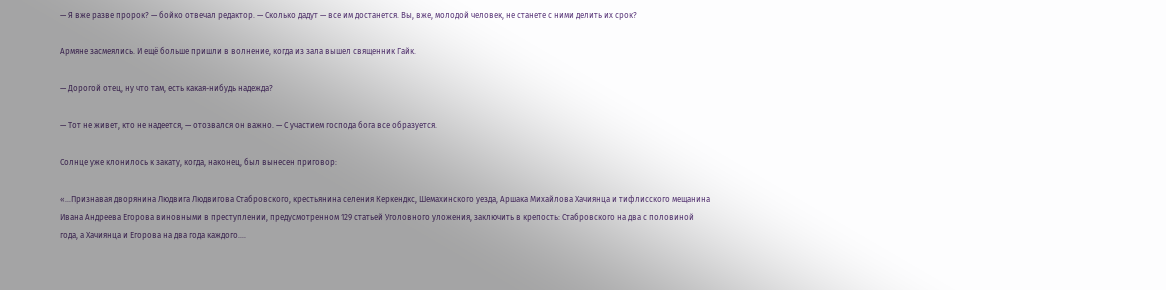— Я вже разве пророк? — бойко отвечал редактор. — Сколько дадут — все им достанется. Вы, вже, молодой человек, не станете с ними делить их срок?

Армяне засмеялись. И ещё больше пришли в волнение, когда из зала вышел священник Гайк.

— Дорогой отец, ну что там, есть какая-нибудь надежда?

— Тот не живет, кто не надеется, — отозвался он важно. — С участием господа бога все образуется.

Солнце уже клонилось к закату, когда, наконец, был вынесен приговор:

«…Признавая дворянина Людвига Людвигова Стабровского, крестьянина селения Керкендкс, Шемахинского уезда, Аршака Михайлова Хачиянца и тифлисского мещанина Ивана Андреева Егорова виновными в преступлении, предусмотренном 129 статьей Уголовного уложения, заключить в крепость: Стабровского на два с половиной года, а Хачиянца и Егорова на два года каждого….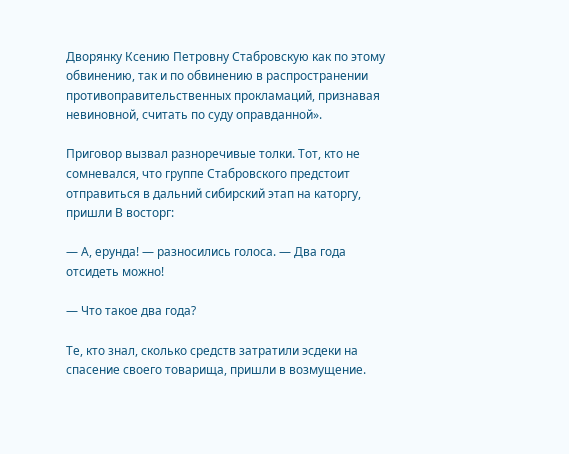Дворянку Ксению Петровну Стабровскую как по этому обвинению, так и по обвинению в распространении противоправительственных прокламаций, признавая невиновной, считать по суду оправданной».

Приговор вызвал разноречивые толки. Тот, кто не сомневался, что группе Стабровского предстоит отправиться в дальний сибирский этап на каторгу, пришли В восторг:

— А, ерунда! — разносились голоса. — Два года отсидеть можно!

— Что такое два года?

Те, кто знал, сколько средств затратили эсдеки на спасение своего товарища, пришли в возмущение.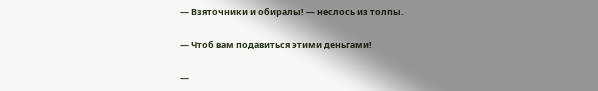— Взяточники и обиралы! — неслось из толпы.

— Чтоб вам подавиться этими деньгами!

—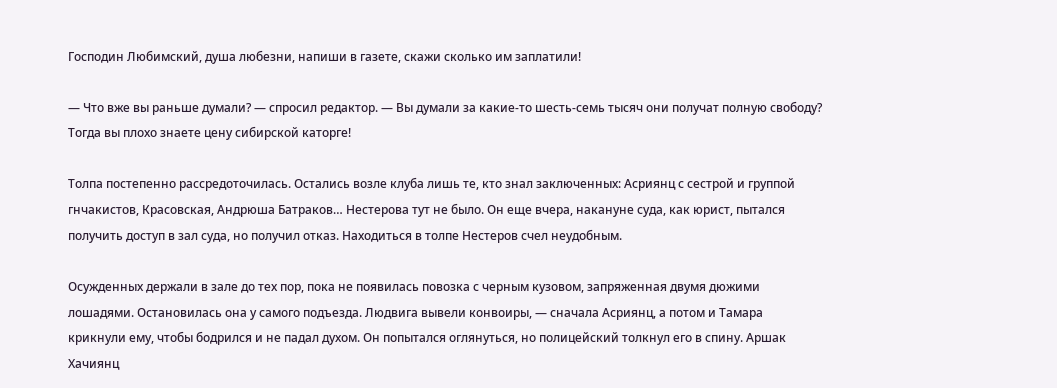Господин Любимский, душа любезни, напиши в газете, скажи сколько им заплатили!

— Что вже вы раньше думали? — спросил редактор. — Вы думали за какие-то шесть-семь тысяч они получат полную свободу? Тогда вы плохо знаете цену сибирской каторге!

Толпа постепенно рассредоточилась. Остались возле клуба лишь те, кто знал заключенных: Асриянц с сестрой и группой гнчакистов, Красовская, Андрюша Батраков… Нестерова тут не было. Он еще вчера, накануне суда, как юрист, пытался получить доступ в зал суда, но получил отказ. Находиться в толпе Нестеров счел неудобным.

Осужденных держали в зале до тех пор, пока не появилась повозка с черным кузовом, запряженная двумя дюжими лошадями. Остановилась она у самого подъезда. Людвига вывели конвоиры, — сначала Асриянц, а потом и Тамара крикнули ему, чтобы бодрился и не падал духом. Он попытался оглянуться, но полицейский толкнул его в спину. Аршак Хачиянц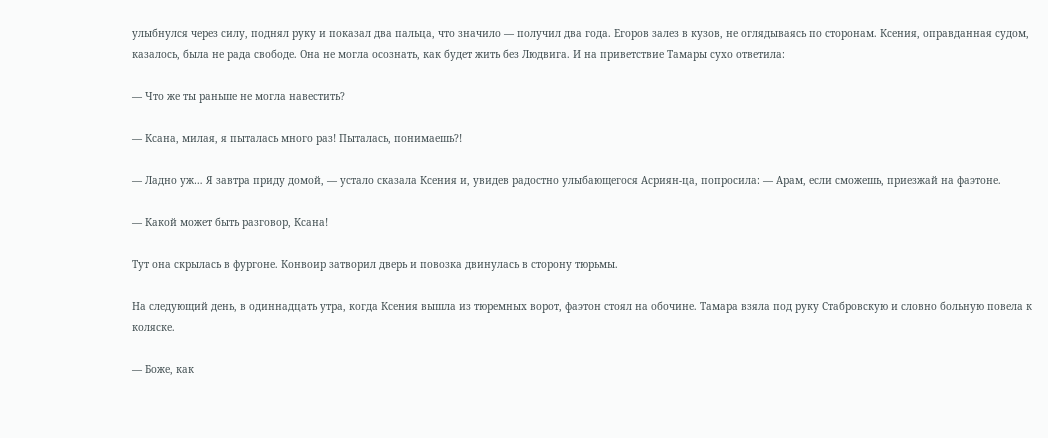улыбнулся через силу, поднял руку и показал два пальца, что значило — получил два года. Егоров залез в кузов, не оглядываясь по сторонам. Ксения, оправданная судом, казалось, была не рада свободе. Она не могла осознать, как будет жить без Людвига. И на приветствие Тамары сухо ответила:

— Что же ты раньше не могла навестить?

— Ксана, милая, я пыталась много раз! Пыталась, понимаешь?!

— Ладно уж… Я завтра приду домой, — устало сказала Ксения и, увидев радостно улыбающегося Асриян-ца, попросила: — Арам, если сможешь, приезжай на фаэтоне.

— Какой может быть разговор, Ксана!

Тут она скрылась в фургоне. Конвоир затворил дверь и повозка двинулась в сторону тюрьмы.

На следующий день, в одиннадцать утра, когда Ксения вышла из тюремных ворот, фаэтон стоял на обочине. Тамара взяла под руку Стабровскую и словно больную повела к коляске.

— Боже, как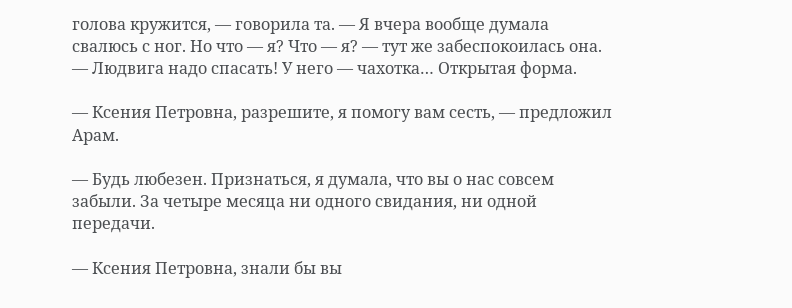голова кружится, — говорила та. — Я вчера вообще думала свалюсь с ног. Но что — я? Что — я? — тут же забеспокоилась она. — Людвига надо спасать! У него — чахотка… Открытая форма.

— Ксения Петровна, разрешите, я помогу вам сесть, — предложил Арам.

— Будь любезен. Признаться, я думала, что вы о нас совсем забыли. За четыре месяца ни одного свидания, ни одной передачи.

— Ксения Петровна, знали бы вы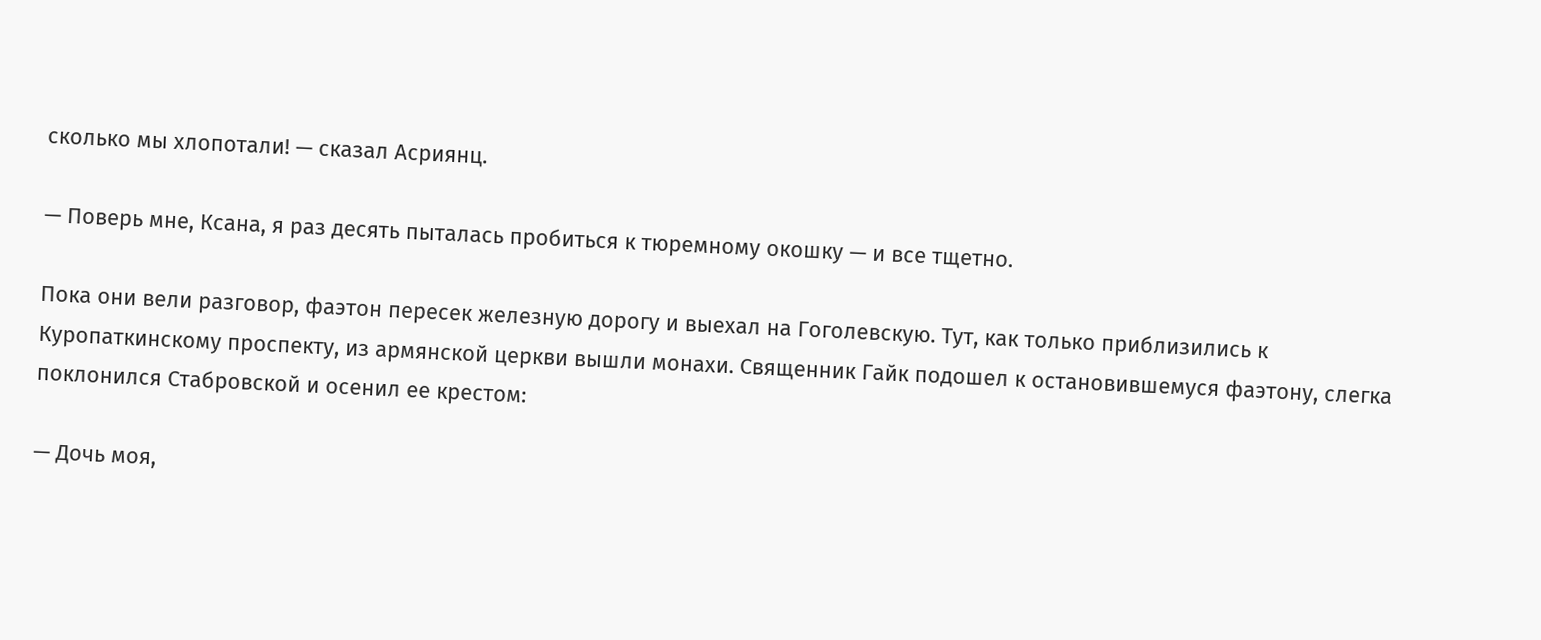сколько мы хлопотали! — сказал Асриянц.

— Поверь мне, Ксана, я раз десять пыталась пробиться к тюремному окошку — и все тщетно.

Пока они вели разговор, фаэтон пересек железную дорогу и выехал на Гоголевскую. Тут, как только приблизились к Куропаткинскому проспекту, из армянской церкви вышли монахи. Священник Гайк подошел к остановившемуся фаэтону, слегка поклонился Стабровской и осенил ее крестом:

— Дочь моя,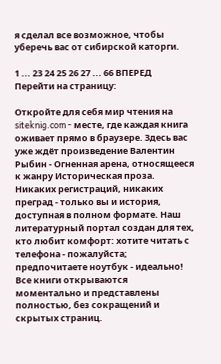я сделал все возможное, чтобы уберечь вас от сибирской каторги.

1 ... 23 24 25 26 27 ... 66 ВПЕРЕД
Перейти на страницу:

Откройте для себя мир чтения на siteknig.com - месте, где каждая книга оживает прямо в браузере. Здесь вас уже ждёт произведение Валентин Рыбин - Огненная арена, относящееся к жанру Историческая проза. Никаких регистраций, никаких преград - только вы и история, доступная в полном формате. Наш литературный портал создан для тех, кто любит комфорт: хотите читать с телефона - пожалуйста; предпочитаете ноутбук - идеально! Все книги открываются моментально и представлены полностью, без сокращений и скрытых страниц.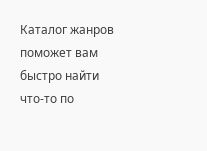Каталог жанров поможет вам быстро найти что-то по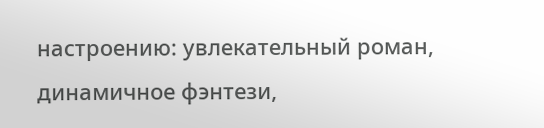настроению: увлекательный роман, динамичное фэнтези,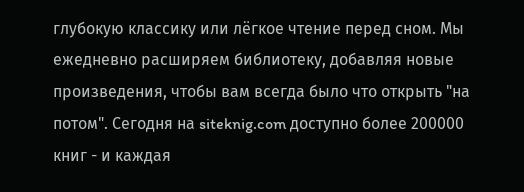глубокую классику или лёгкое чтение перед сном. Мы ежедневно расширяем библиотеку, добавляя новые произведения, чтобы вам всегда было что открыть "на потом". Сегодня на siteknig.com доступно более 200000 книг - и каждая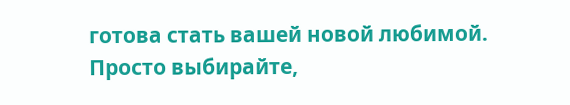готова стать вашей новой любимой. Просто выбирайте,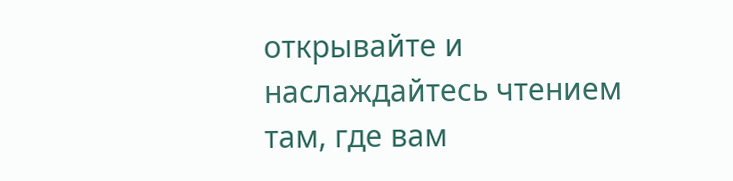открывайте и наслаждайтесь чтением там, где вам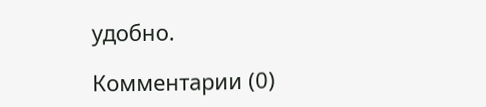удобно.

Комментарии (0)